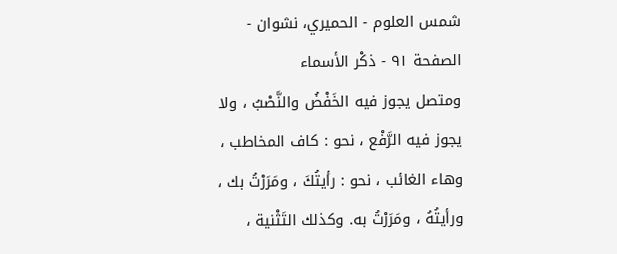شمس العلوم - الحميري، نشوان - الصفحة ٩١ - ذكْر الأسماء
ومتصل يجوز فيه الخَفْضُ والنَّصْبُ ، ولا يجوز فيه الرَّفْع ، نحو : كاف المخاطب ، وهاء الغائب ، نحو : رأيتُكَ ، ومَرَرْتُ بك ، ورأيتُهُ ، ومَرَرْتُ به. وكذلك التَثْنية ،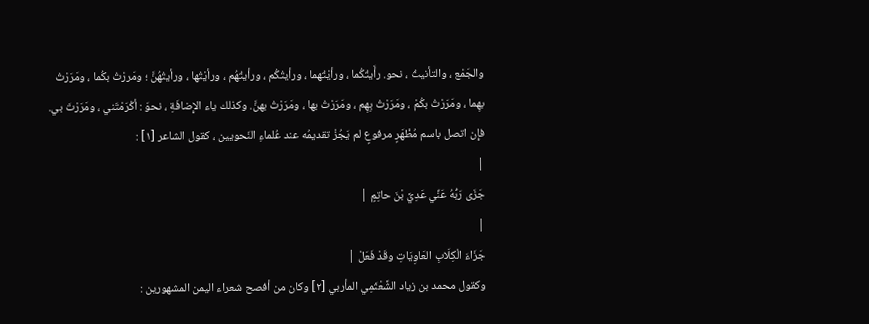والجَمْع ، والتأنيثُ ، نحو. رأَيتُكُما ، ورأيْتُهما ، ورأيتُكُم ، ورأيتُهُم ، ورأيْتُها ، ورأيتُهُنَّ ؛ ومَررْتُ بكُما ، ومَرَرْتُ بهِما ، ومَرَرْتُ بكُمْ ، ومَرَرْتُ بِهِم ، ومَرَرْتُ بها ، ومَرَرْتُ بهنَّ. وكذلك ياء الإِضافَةِ ، نحوَ : أكْرَمْتَني ، ومَرَرْتَ بي. فإِن اتصل باسم مُظْهَرٍ مرفوعٍ لم يَجُزْ تقديمُه عند عُلماءِ النَحويين ، كقول الشاعر [١] :
|
جَزَى رَبُّهُ عَنِّي عَدِيَّ بْنَ حاتِمٍ |
|
جَزَاءَ الْكِلَابِ العَاوِيَاتِ وقَدْ فَعَلْ |
وكقول محمد بن زياد الشَّعْثَمِي المأربي [٢] وكان من أفصح شعراء اليمن المشهورين :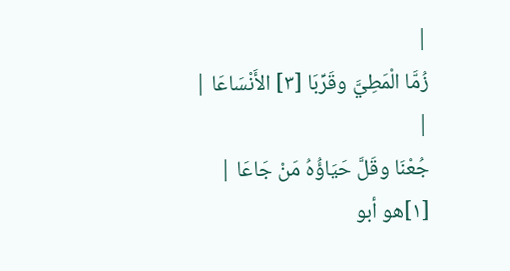|
زُمَّا الْمَطِيَّ وقَرِّبَا [٣] الأَنْسَاعَا |
|
جُعْنَا وقَلَّ حَيَاؤُهُ مَنْ جَاعَا |
[١]هو أبو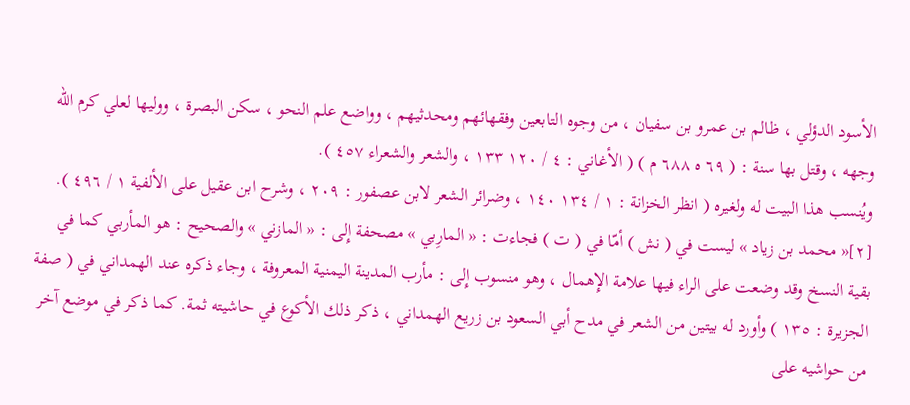الأسود الدؤلي ، ظالم بن عمرو بن سفيان ، من وجوه التابعين وفقهائهم ومحدثيهم ، وواضع علم النحو ، سكن البصرة ، ووليها لعلي كرم الله وجهه ، وقتل بها سنة : ( ٦٩ ه ٦٨٨ م ) ( الأغاني : ٤ / ١٢٠ ١٣٣ ، والشعر والشعراء ٤٥٧ ).
ويُنسب هذا البيت له ولغيره ( انظر الخزانة : ١ / ١٣٤ ١٤٠ ، وضرائر الشعر لابن عصفور : ٢٠٩ ، وشرح ابن عقيل على الألفية ١ / ٤٩٦ ).
[٢]« محمد بن زياد » ليست في ( نش ) أمّا في ( ت ) فجاءت : « المارِبي » مصحفة إِلى : « المازني » والصحيح : هو المأربي كما في بقية النسخ وقد وضعت على الراء فيها علامة الإِهمال ، وهو منسوب إِلى : مأرب المدينة اليمنية المعروفة ، وجاء ذكره عند الهمداني في ( صفة الجزيرة : ١٣٥ ) وأورد له بيتين من الشعر في مدح أبي السعود بن زريع الهمداني ، ذكر ذلك الأكوع في حاشيته ثمة. كما ذكر في موضع آخر من حواشيه على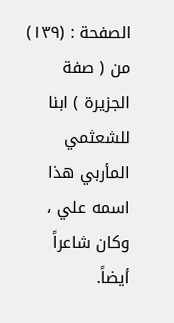الصفحة : (١٣٩) من ( صفة الجزيرة ) ابنا للشعثمي المأربي هذا اسمه علي ، وكان شاعراً أيضاً.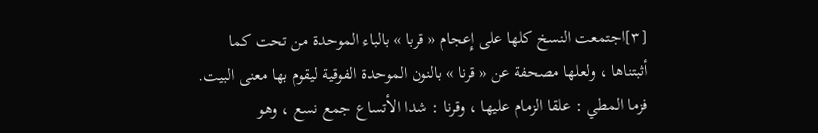[٣]اجتمعت النسخ كلها على إِعجام « قربا » بالباء الموحدة من تحت كما أثبتناها ، ولعلها مصحفة عن « قرنا » بالنون الموحدة الفوقية ليقوم بها معنى البيت. فزما المطي : علقا الزمام عليها ، وقرنا : شدا الأتساع جمع نسع ، وهو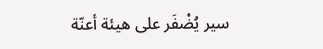سير يُضْفَر على هيئة أعنّة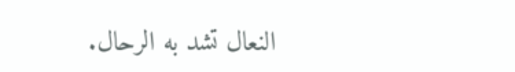النعال تشد به الرحال.